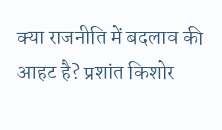क्या राजनीति में बदलाव की आहट है? प्रशांत किशोर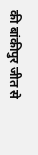की बांकीपुर जीत से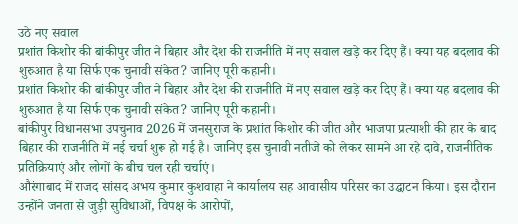उठे नए सवाल
प्रशांत किशोर की बांकीपुर जीत ने बिहार और देश की राजनीति में नए सवाल खड़े कर दिए हैं। क्या यह बदलाव की शुरुआत है या सिर्फ एक चुनावी संकेत? जानिए पूरी कहानी।
प्रशांत किशोर की बांकीपुर जीत ने बिहार और देश की राजनीति में नए सवाल खड़े कर दिए हैं। क्या यह बदलाव की शुरुआत है या सिर्फ एक चुनावी संकेत? जानिए पूरी कहानी।
बांकीपुर विधानसभा उपचुनाव 2026 में जनसुराज के प्रशांत किशोर की जीत और भाजपा प्रत्याशी की हार के बाद बिहार की राजनीति में नई चर्चा शुरू हो गई है। जानिए इस चुनावी नतीजे को लेकर सामने आ रहे दावे, राजनीतिक प्रतिक्रियाएं और लोगों के बीच चल रही चर्चाएं।
औरंगाबाद में राजद सांसद अभय कुमार कुशवाहा ने कार्यालय सह आवासीय परिसर का उद्घाटन किया। इस दौरान उन्होंने जनता से जुड़ी सुविधाओं, विपक्ष के आरोपों,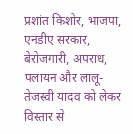प्रशांत किशोर, भाजपा, एनडीए सरकार, बेरोजगारी, अपराध, पलायन और लालू-तेजस्वी यादव को लेकर विस्तार से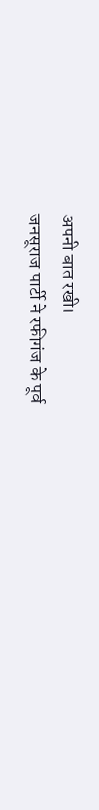अपनी बात रखी।
जनसूराज पार्टी ने रफीगंज के पूर्व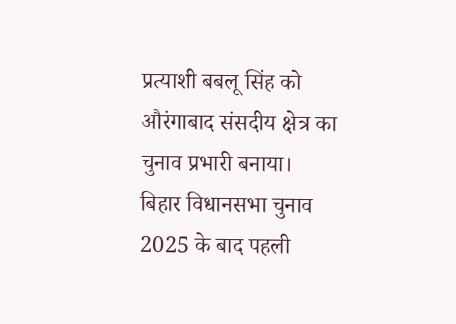प्रत्याशी बबलू सिंह को औरंगाबाद संसदीय क्षेत्र का चुनाव प्रभारी बनाया।
बिहार विधानसभा चुनाव 2025 के बाद पहली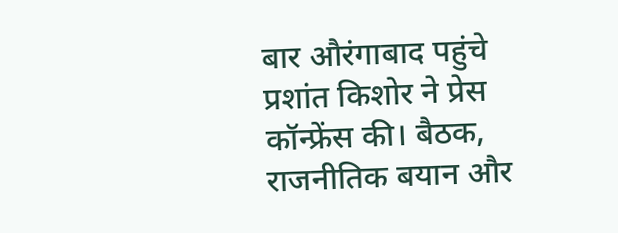बार औरंगाबाद पहुंचे प्रशांत किशोर ने प्रेस कॉन्फ्रेंस की। बैठक, राजनीतिक बयान और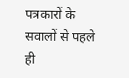पत्रकारों के सवालों से पहले ही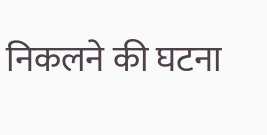निकलने की घटना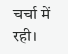चर्चा में रही।